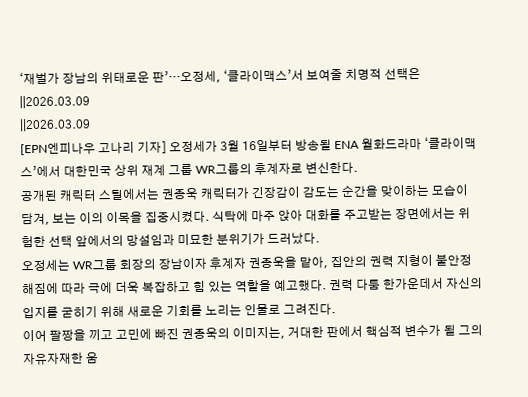‘재벌가 장남의 위태로운 판’…오정세, ‘클라이맥스’서 보여줄 치명적 선택은
||2026.03.09
||2026.03.09
[EPN엔피나우 고나리 기자] 오정세가 3월 16일부터 방송될 ENA 월화드라마 ‘클라이맥스’에서 대한민국 상위 재계 그룹 WR그룹의 후계자로 변신한다.
공개된 캐릭터 스틸에서는 권종욱 캐릭터가 긴장감이 감도는 순간을 맞이하는 모습이 담겨, 보는 이의 이목을 집중시켰다. 식탁에 마주 앉아 대화를 주고받는 장면에서는 위험한 선택 앞에서의 망설임과 미묘한 분위기가 드러났다.
오정세는 WR그룹 회장의 장남이자 후계자 권종욱을 맡아, 집안의 권력 지형이 불안정해짐에 따라 극에 더욱 복잡하고 힘 있는 역할을 예고했다. 권력 다툼 한가운데서 자신의 입지를 굳히기 위해 새로운 기회를 노리는 인물로 그려진다.
이어 팔짱을 끼고 고민에 빠진 권종욱의 이미지는, 거대한 판에서 핵심적 변수가 될 그의 자유자재한 움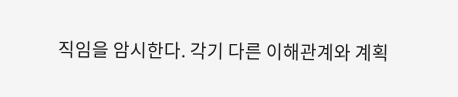직임을 암시한다. 각기 다른 이해관계와 계획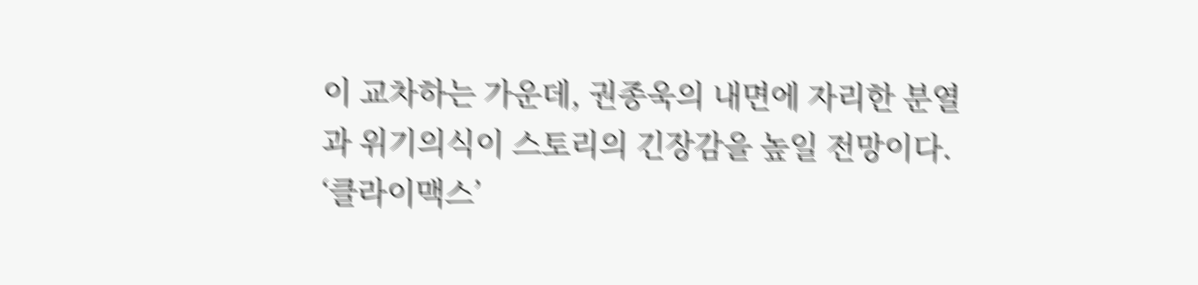이 교차하는 가운데, 권종욱의 내면에 자리한 분열과 위기의식이 스토리의 긴장감을 높일 전망이다.
‘클라이맥스’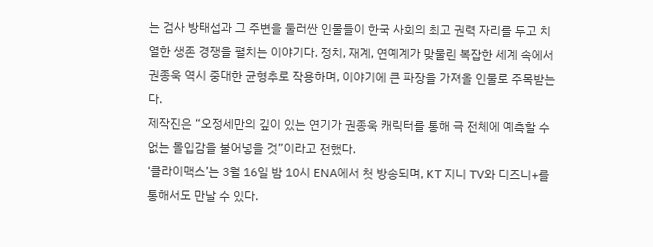는 검사 방태섭과 그 주변을 둘러싼 인물들이 한국 사회의 최고 권력 자리를 두고 치열한 생존 경쟁을 펼치는 이야기다. 정치, 재계, 연예계가 맞물린 복잡한 세계 속에서 권종욱 역시 중대한 균형추로 작용하며, 이야기에 큰 파장을 가져올 인물로 주목받는다.
제작진은 “오정세만의 깊이 있는 연기가 권종욱 캐릭터를 통해 극 전체에 예측할 수 없는 몰입감을 불어넣을 것”이라고 전했다.
‘클라이맥스’는 3월 16일 밤 10시 ENA에서 첫 방송되며, KT 지니 TV와 디즈니+를 통해서도 만날 수 있다.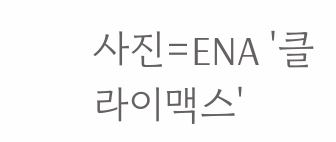사진=ENA '클라이맥스'